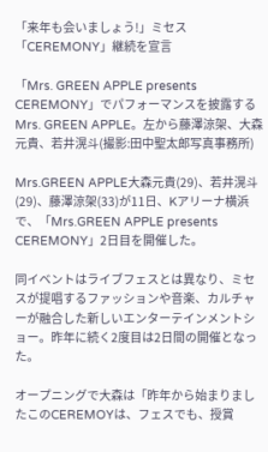「来年も会いましょう!」ミセス「CEREMONY」継続を宣言

「Mrs. GREEN APPLE presents CEREMONY」でパフォーマンスを披露するMrs. GREEN APPLE。左から藤澤涼架、大森元貴、若井滉斗(撮影:田中聖太郎写真事務所)

Mrs.GREEN APPLE大森元貴(29)、若井滉斗(29)、藤澤涼架(33)が11日、Kアリーナ横浜で、「Mrs.GREEN APPLE presents CEREMONY」2日目を開催した。

同イベントはライブフェスとは異なり、ミセスが提唱するファッションや音楽、カルチャーが融合した新しいエンターテインメントショー。昨年に続く2度目は2日間の開催となった。

オープニングで大森は「昨年から始まりましたこのCEREMOYは、フェスでも、授賞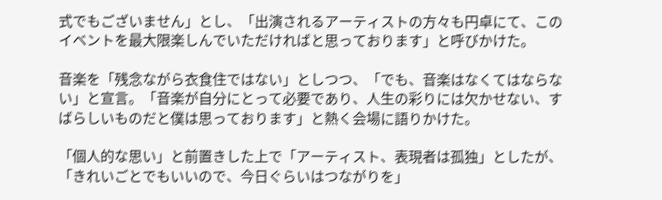式でもございません」とし、「出演されるアーティストの方々も円卓にて、このイベントを最大限楽しんでいただければと思っております」と呼びかけた。

音楽を「残念ながら衣食住ではない」としつつ、「でも、音楽はなくてはならない」と宣言。「音楽が自分にとって必要であり、人生の彩りには欠かせない、すばらしいものだと僕は思っております」と熱く会場に語りかけた。

「個人的な思い」と前置きした上で「アーティスト、表現者は孤独」としたが、「きれいごとでもいいので、今日ぐらいはつながりを」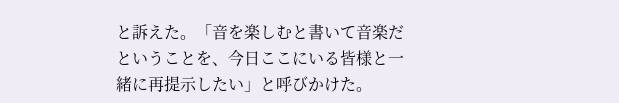と訴えた。「音を楽しむと書いて音楽だということを、今日ここにいる皆様と一緒に再提示したい」と呼びかけた。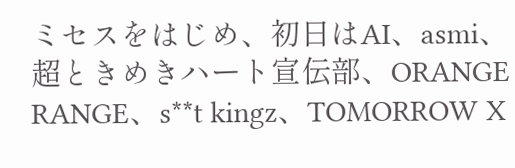ミセスをはじめ、初日はAI、asmi、超ときめきハート宣伝部、ORANGE RANGE、s**t kingz、TOMORROW X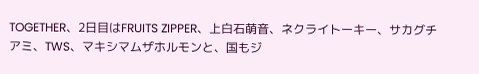TOGETHER、2日目はFRUITS ZIPPER、上白石萌音、ネクライトーキー、サカグチアミ、TWS、マキシマムザホルモンと、国もジ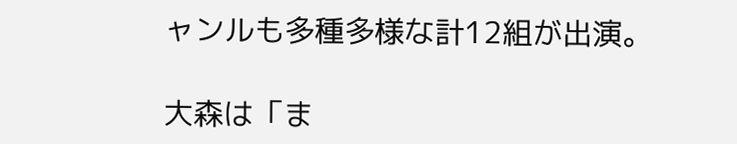ャンルも多種多様な計12組が出演。

大森は「ま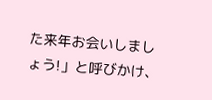た来年お会いしましょう!」と呼びかけ、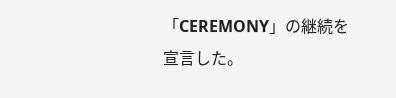「CEREMONY」の継続を宣言した。